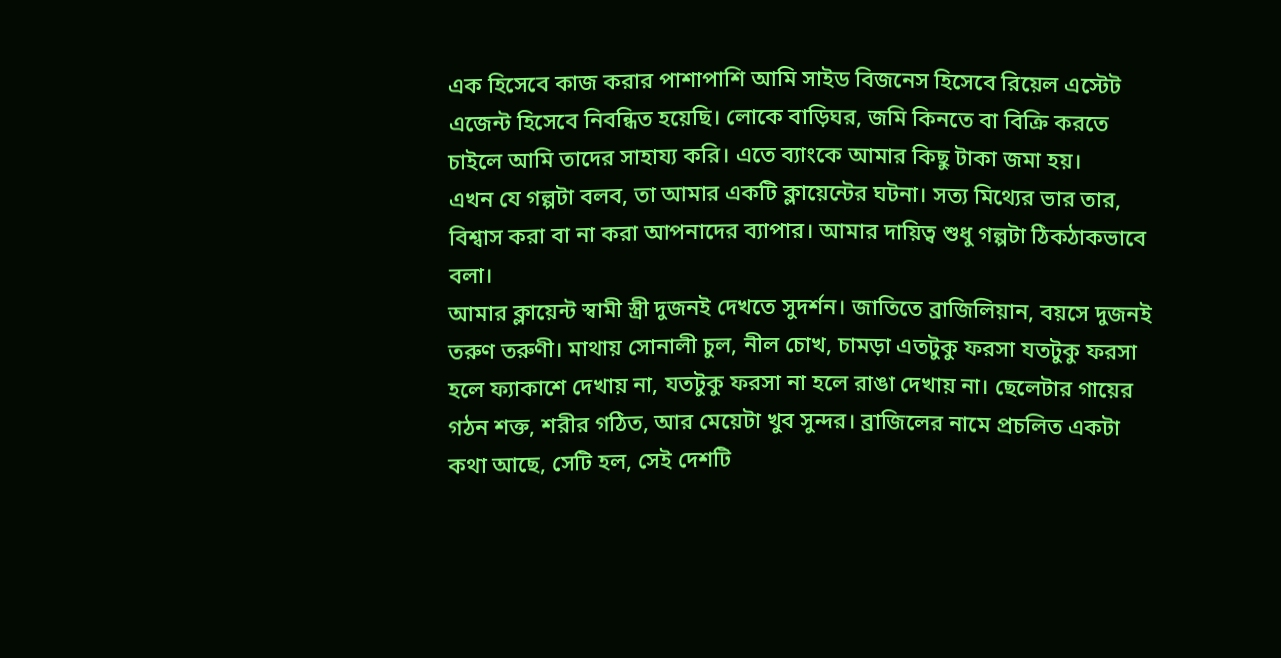এক হিসেবে কাজ করার পাশাপাশি আমি সাইড বিজনেস হিসেবে রিয়েল এস্টেট এজেন্ট হিসেবে নিবন্ধিত হয়েছি। লোকে বাড়িঘর, জমি কিনতে বা বিক্রি করতে চাইলে আমি তাদের সাহায্য করি। এতে ব্যাংকে আমার কিছু টাকা জমা হয়।
এখন যে গল্পটা বলব, তা আমার একটি ক্লায়েন্টের ঘটনা। সত্য মিথ্যের ভার তার, বিশ্বাস করা বা না করা আপনাদের ব্যাপার। আমার দায়িত্ব শুধু গল্পটা ঠিকঠাকভাবে বলা।
আমার ক্লায়েন্ট স্বামী স্ত্রী দুজনই দেখতে সুদর্শন। জাতিতে ব্রাজিলিয়ান, বয়সে দুজনই তরুণ তরুণী। মাথায় সোনালী চুল, নীল চোখ, চামড়া এতটুকু ফরসা যতটুকু ফরসা হলে ফ্যাকাশে দেখায় না, যতটুকু ফরসা না হলে রাঙা দেখায় না। ছেলেটার গায়ের গঠন শক্ত, শরীর গঠিত, আর মেয়েটা খুব সুন্দর। ব্রাজিলের নামে প্রচলিত একটা কথা আছে, সেটি হল, সেই দেশটি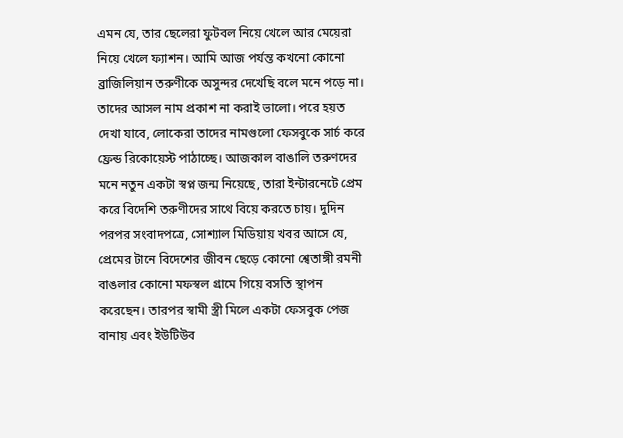এমন যে, তার ছেলেরা ফুটবল নিয়ে খেলে আর মেয়েরা নিয়ে খেলে ফ্যাশন। আমি আজ পর্যন্ত কখনো কোনো ব্রাজিলিয়ান তরুণীকে অসুন্দর দেখেছি বলে মনে পড়ে না।
তাদের আসল নাম প্রকাশ না করাই ভালো। পরে হয়ত দেখা যাবে, লোকেরা তাদের নামগুলো ফেসবুকে সার্চ করে ফ্রেন্ড রিকোয়েস্ট পাঠাচ্ছে। আজকাল বাঙালি তরুণদের মনে নতুন একটা স্বপ্ন জন্ম নিয়েছে, তারা ইন্টারনেটে প্রেম করে বিদেশি তরুণীদের সাথে বিয়ে করতে চায়। দুদিন পরপর সংবাদপত্রে, সোশ্যাল মিডিয়ায় খবর আসে যে, প্রেমের টানে বিদেশের জীবন ছেড়ে কোনো শ্বেতাঙ্গী রমনী বাঙলার কোনো মফস্বল গ্রামে গিয়ে বসতি স্থাপন করেছেন। তারপর স্বামী স্ত্রী মিলে একটা ফেসবুক পেজ বানায় এবং ইউটিউব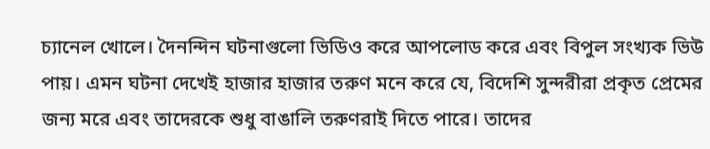চ্যানেল খোলে। দৈনন্দিন ঘটনাগুলো ভিডিও করে আপলোড করে এবং বিপুল সংখ্যক ভিউ পায়। এমন ঘটনা দেখেই হাজার হাজার তরুণ মনে করে যে, বিদেশি সুন্দরীরা প্রকৃত প্রেমের জন্য মরে এবং তাদেরকে শুধু বাঙালি তরুণরাই দিতে পারে। তাদের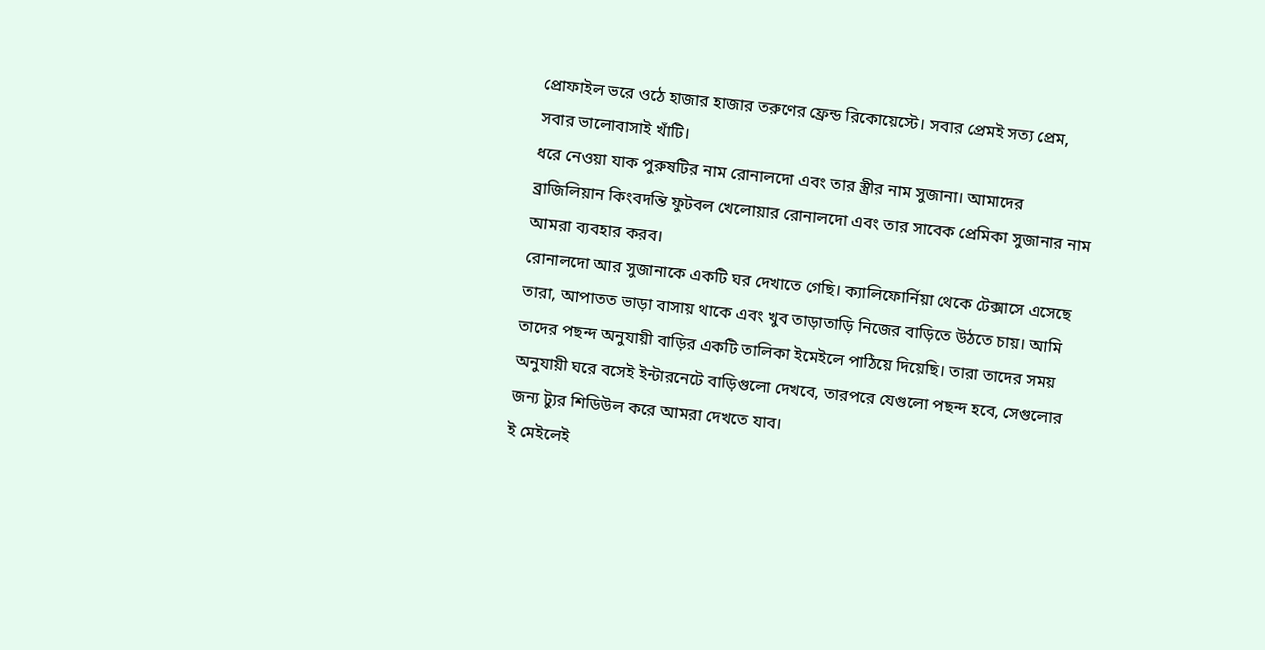প্রোফাইল ভরে ওঠে হাজার হাজার তরুণের ফ্রেন্ড রিকোয়েস্টে। সবার প্রেমই সত্য প্রেম, সবার ভালোবাসাই খাঁটি।
ধরে নেওয়া যাক পুরুষটির নাম রোনালদো এবং তার স্ত্রীর নাম সুজানা। আমাদের ব্রাজিলিয়ান কিংবদন্তি ফুটবল খেলোয়ার রোনালদো এবং তার সাবেক প্রেমিকা সুজানার নাম আমরা ব্যবহার করব।
রোনালদো আর সুজানাকে একটি ঘর দেখাতে গেছি। ক্যালিফোর্নিয়া থেকে টেক্সাসে এসেছে তারা, আপাতত ভাড়া বাসায় থাকে এবং খুব তাড়াতাড়ি নিজের বাড়িতে উঠতে চায়। আমি তাদের পছন্দ অনুযায়ী বাড়ির একটি তালিকা ইমেইলে পাঠিয়ে দিয়েছি। তারা তাদের সময় অনুযায়ী ঘরে বসেই ইন্টারনেটে বাড়িগুলো দেখবে, তারপরে যেগুলো পছন্দ হবে, সেগুলোর জন্য ট্যুর শিডিউল করে আমরা দেখতে যাব।
ই মেইলেই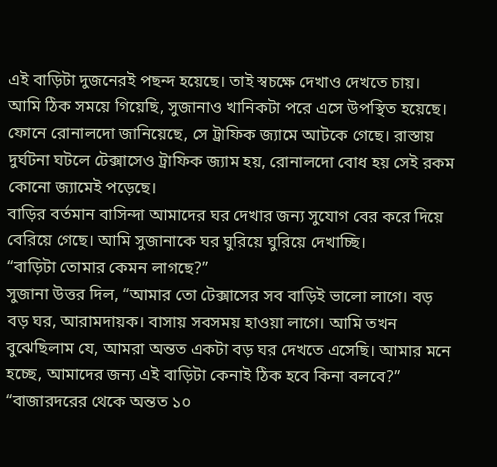এই বাড়িটা দুজনেরই পছন্দ হয়েছে। তাই স্বচক্ষে দেখাও দেখতে চায়।
আমি ঠিক সময়ে গিয়েছি, সুজানাও খানিকটা পরে এসে উপস্থিত হয়েছে। ফোনে রোনালদো জানিয়েছে, সে ট্রাফিক জ্যামে আটকে গেছে। রাস্তায় দুর্ঘটনা ঘটলে টেক্সাসেও ট্রাফিক জ্যাম হয়, রোনালদো বোধ হয় সেই রকম কোনো জ্যামেই পড়েছে।
বাড়ির বর্তমান বাসিন্দা আমাদের ঘর দেখার জন্য সুযোগ বের করে দিয়ে বেরিয়ে গেছে। আমি সুজানাকে ঘর ঘুরিয়ে ঘুরিয়ে দেখাচ্ছি।
“বাড়িটা তোমার কেমন লাগছে?”
সুজানা উত্তর দিল, “আমার তো টেক্সাসের সব বাড়িই ভালো লাগে। বড় বড় ঘর, আরামদায়ক। বাসায় সবসময় হাওয়া লাগে। আমি তখন বুঝেছিলাম যে, আমরা অন্তত একটা বড় ঘর দেখতে এসেছি। আমার মনে হচ্ছে, আমাদের জন্য এই বাড়িটা কেনাই ঠিক হবে কিনা বলবে?”
“বাজারদরের থেকে অন্তত ১০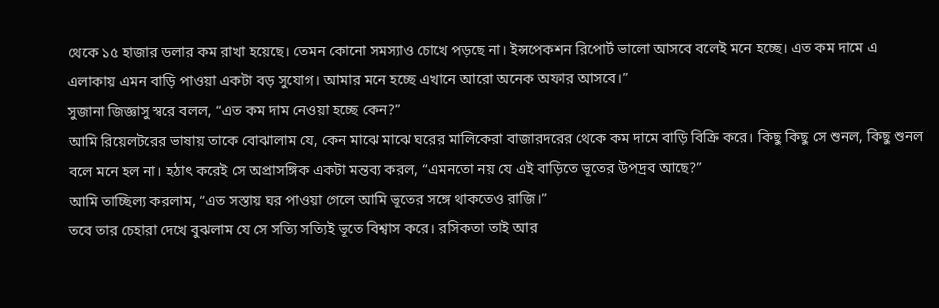থেকে ১৫ হাজার ডলার কম রাখা হয়েছে। তেমন কোনো সমস্যাও চোখে পড়ছে না। ইন্সপেকশন রিপোর্ট ভালো আসবে বলেই মনে হচ্ছে। এত কম দামে এ এলাকায় এমন বাড়ি পাওয়া একটা বড় সুযোগ। আমার মনে হচ্ছে এখানে আরো অনেক অফার আসবে।”
সুজানা জিজ্ঞাসু স্বরে বলল, “এত কম দাম নেওয়া হচ্ছে কেন?”
আমি রিয়েলটরের ভাষায় তাকে বোঝালাম যে, কেন মাঝে মাঝে ঘরের মালিকেরা বাজারদরের থেকে কম দামে বাড়ি বিক্রি করে। কিছু কিছু সে শুনল, কিছু শুনল বলে মনে হল না। হঠাৎ করেই সে অপ্রাসঙ্গিক একটা মন্তব্য করল, “এমনতো নয় যে এই বাড়িতে ভূতের উপদ্রব আছে?”
আমি তাচ্ছিল্য করলাম, “এত সস্তায় ঘর পাওয়া গেলে আমি ভূতের সঙ্গে থাকতেও রাজি।”
তবে তার চেহারা দেখে বুঝলাম যে সে সত্যি সত্যিই ভূতে বিশ্বাস করে। রসিকতা তাই আর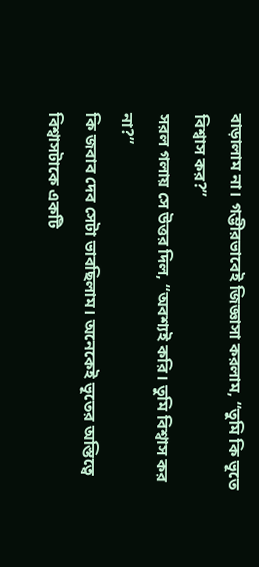বাড়ালাম না। গম্ভীরভাবেই জিজ্ঞাসা করলাম, “তুমি কি ভূতে বিশ্বাস কর?”
সরল গলায় সে উত্তর দিল, “অবশ্যই করি। তুমি বিশ্বাস কর না?”
কি জবাব দেব সেটা ভাবছিলাম। অনেকেই ভূতের অস্তিত্বে বিশ্বাসটাকে একটি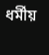ধর্মীয়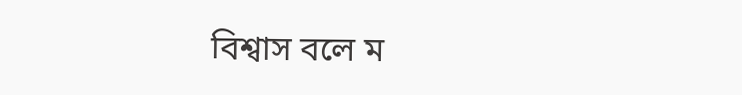বিশ্বাস বলে ম